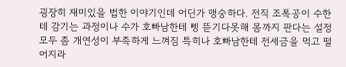굉장히 재미있을 법한 이야기인데 어딘가 맹숭하다. 전직 조폭공이 수한테 감기는 과정이나 수가 호빠남한테 삥 뜯기다못해 몸까지 판다는 설정 모두 좀 개연성이 부족하게 느껴짐 특히나 호빠남한테 전세금을 먹고 떨어지라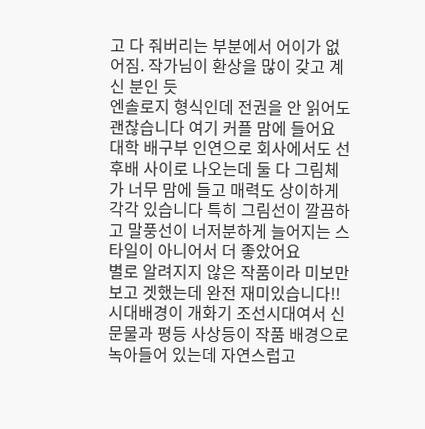고 다 줘버리는 부분에서 어이가 없어짐. 작가님이 환상을 많이 갖고 계신 분인 듯
엔솔로지 형식인데 전권을 안 읽어도 괜찮습니다 여기 커플 맘에 들어요 대학 배구부 인연으로 회사에서도 선후배 사이로 나오는데 둘 다 그림체가 너무 맘에 들고 매력도 상이하게 각각 있습니다 특히 그림선이 깔끔하고 말풍선이 너저분하게 늘어지는 스타일이 아니어서 더 좋았어요
별로 알려지지 않은 작품이라 미보만 보고 겟했는데 완전 재미있습니다!! 시대배경이 개화기 조선시대여서 신문물과 평등 사상등이 작품 배경으로 녹아들어 있는데 자연스럽고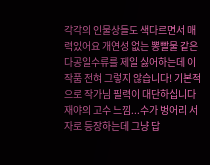각각의 인물상들도 색다르면서 매력있어요 개연성 없는 뽕빨물 같은 다공일수류를 제일 싫어하는데 이 작품 전혀 그렇지 않습니다! 기본적으로 작가님 필력이 대단하십니다 재야의 고수 느낌...수가 벙어리 서자로 등장하는데 그냥 답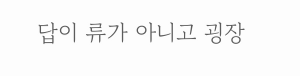답이 류가 아니고 굉장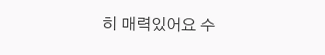히 매력있어요 수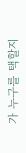가 누구를 택할지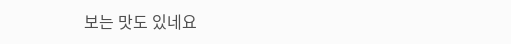보는 맛도 있네요